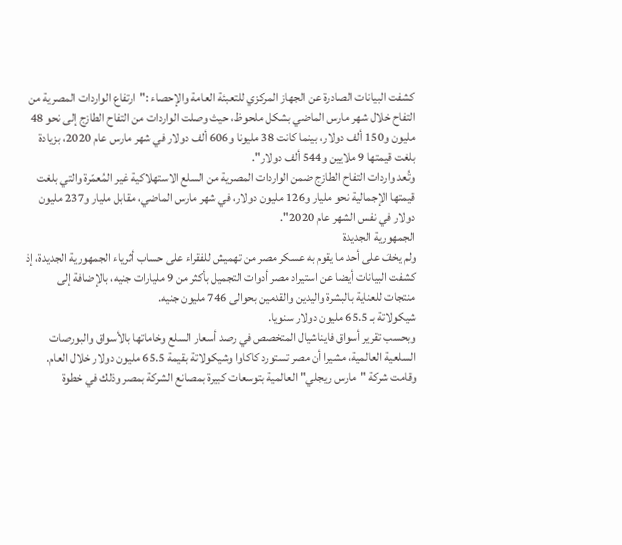كشفت البيانات الصادرة عن الجهاز المركزي للتعبئة العامة والإحصاء :"ارتفاع الواردات المصرية من التفاح خلال شهر مارس الماضي بشكل ملحوظ، حيث وصلت الواردات من التفاح الطازج إلى نحو 48 مليون و150 ألف دولار، بينما كانت 38 مليونا و606 ألف دولار في شهر مارس عام 2020، بزيادة بلغت قيمتها 9 ملايين و544 ألف دولار".
وتُعد واردات التفاح الطازج ضمن الواردات المصرية من السلع الاستهلاكية غير المُعمّرة والتي بلغت قيمتها الإجمالية نحو مليار و126 مليون دولار، في شهر مارس الماضي، مقابل مليار و237 مليون دولار في نفس الشهر عام 2020".
الجمهورية الجديدة
ولم يخفَ على أحد ما يقوم به عسكر مصر من تهميش للفقراء على حساب أثرياء الجمهورية الجديدة، إذ كشفت البيانات أيضا عن استيراد مصر أدوات التجميل بأكثر من 9 مليارات جنيه، بالإضافة إلى منتجات للعناية بالبشرة واليدين والقدمين بحوالى 746 مليون جنيه.
شيكولاتة بـ 65.5 مليون دولار سنويا.
وبحسب تقرير أسواق فايناشيال المتخصص في رصد أسعار السلع وخاماتها بالأسواق والبورصات السلعية العالمية، مشيرا أن مصر تستورد كاكاوا وشيكولاتة بقيمة 65.5 مليون دولار خلال العام. وقامت شركة "مارس ريجلي" العالمية بتوسعات كبيرة بمصانع الشركة بمصر وذلك في خطوة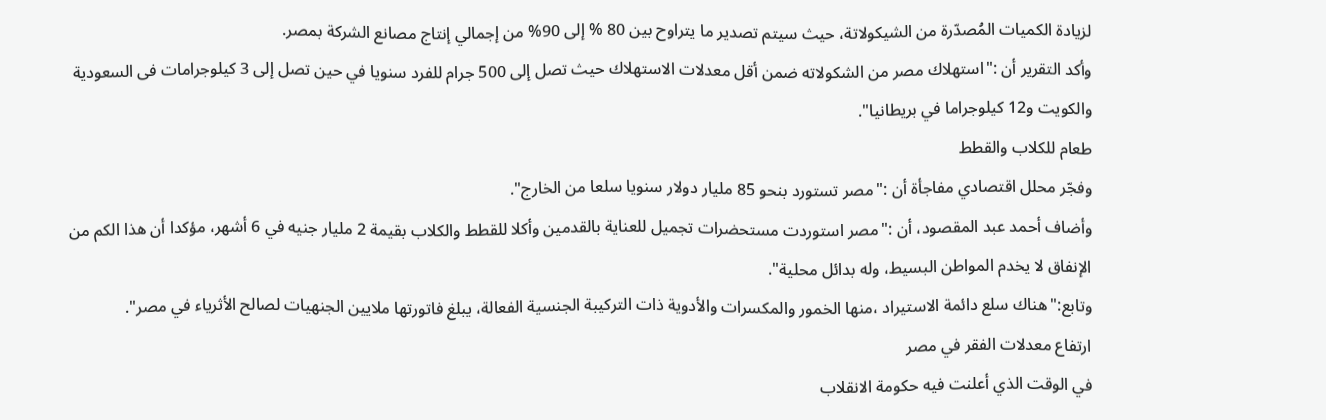لزيادة الكميات المُصدّرة من الشيكولاتة، حيث سيتم تصدير ما يتراوح بين 80 % إلى 90% من إجمالي إنتاج مصانع الشركة بمصر.
وأكد التقرير أن :"استهلاك مصر من الشكولاته ضمن أقل معدلات الاستهلاك حيث تصل إلى 500 جرام للفرد سنويا في حين تصل إلى 3 كيلوجرامات فى السعودية والكويت و12 كيلوجراما في بريطانيا".
طعام للكلاب والقطط
وفجّر محلل اقتصادي مفاجأة أن :"مصر تستورد بنحو 85 مليار دولار سنويا سلعا من الخارج".
وأضاف أحمد عبد المقصود، أن :"مصر استوردت مستحضرات تجميل للعناية بالقدمين وأكلا للقطط والكلاب بقيمة 2 مليار جنيه في 6 أشهر، مؤكدا أن هذا الكم من الإنفاق لا يخدم المواطن البسيط، وله بدائل محلية".
وتابع:"هناك سلع دائمة الاستيراد ،منها الخمور والمكسرات والأدوية ذات التركيبة الجنسية الفعالة، يبلغ فاتورتها ملايين الجنهيات لصالح الأثرياء في مصر".
ارتفاع معدلات الفقر في مصر
في الوقت الذي أعلنت فيه حكومة الانقلاب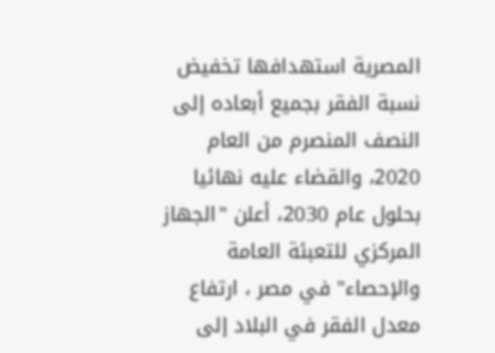المصرية استهدافها تخفيض نسبة الفقر بجميع أبعاده إلى النصف المنصرم من العام 2020، والقضاء عليه نهائيا بحلول عام 2030، أعلن "الجهاز المركزي للتعبئة العامة والإحصاء" في مصر ، ارتفاع معدل الفقر في البلاد إلى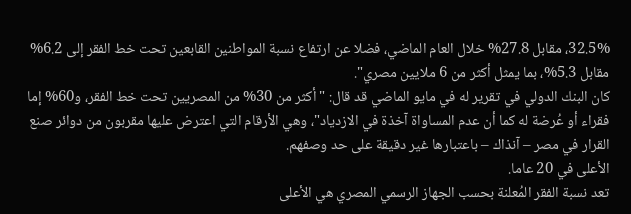32.5%، مقابل 27.8% خلال العام الماضي، فضلا عن ارتفاع نسبة المواطنين القابعين تحت خط الفقر إلى 6.2% مقابل 5.3%، بما يمثل أكثر من 6 ملايين مصري".
كان البنك الدولي في تقرير له في مايو الماضي قد قال: "أكثر من 30% من المصريين تحت خط الفقر، و60% إما فقراء أو عُرضة له كما أن عدم المساواة آخذة في الازدياد"، وهي الأرقام التي اعترض عليها مقربون من دوائر صنع القرار في مصر – آنذاك – باعتبارها غير دقيقة على حد وصفهم.
الأعلى في 20 عاما.
تعد نسبة الفقر المُعلنة بحسب الجهاز الرسمي المصري هي الأعلى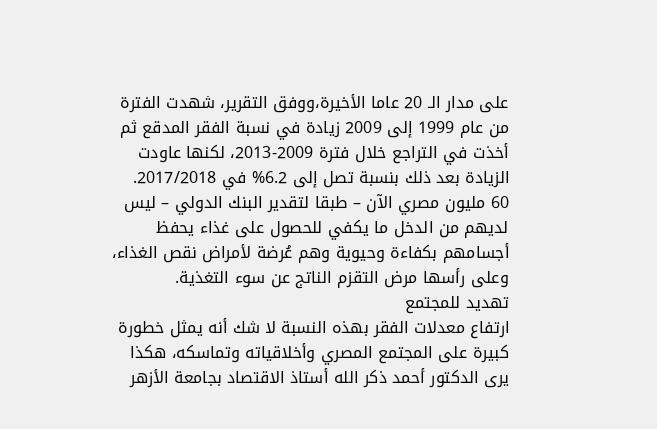على مدار الـ 20 عاما الأخيرة،ووفق التقرير، شهدت الفترة من عام 1999 إلى 2009 زيادة في نسبة الفقر المدقع ثم أخذت في التراجع خلال فترة 2009-2013، لكنها عاودت الزيادة بعد ذلك بنسبة تصل إلى 6.2% في 2017/2018.
60 مليون مصري الآن – طبقا لتقدير البنك الدولي – ليس لديهم من الدخل ما يكفي للحصول على غذاء يحفظ أجسامهم بكفاءة وحيوية وهم عُرضة لأمراض نقص الغذاء، وعلى رأسها مرض التقزم الناتج عن سوء التغذية.
تهديد للمجتمع
ارتفاع معدلات الفقر بهذه النسبة لا شك أنه يمثل خطورة كبيرة على المجتمع المصري وأخلاقياته وتماسكه، هكذا يرى الدكتور أحمد ذكر الله أستاذ الاقتصاد بجامعة الأزهر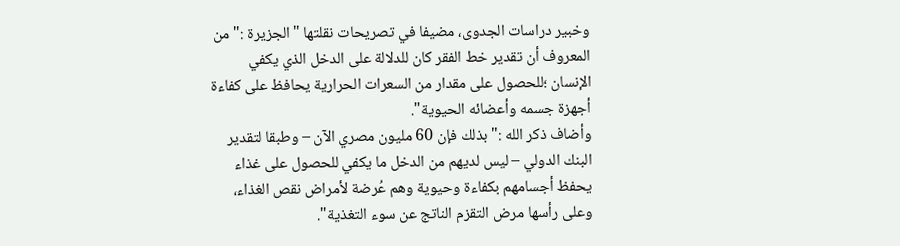وخبير دراسات الجدوى، مضيفا في تصريحات نقلتها "الجزيرة :" من المعروف أن تقدير خط الفقر كان للدلالة على الدخل الذي يكفي الإنسان ؛للحصول على مقدار من السعرات الحرارية يحافظ على كفاءة أجهزة جسمه وأعضائه الحيوية".
وأضاف ذكر الله :"بذلك فإن 60 مليون مصري الآن – وطبقا لتقدير البنك الدولي – ليس لديهم من الدخل ما يكفي للحصول على غذاء يحفظ أجسامهم بكفاءة وحيوية وهم عُرضة لأمراض نقص الغذاء، وعلى رأسها مرض التقزم الناتج عن سوء التغذية".